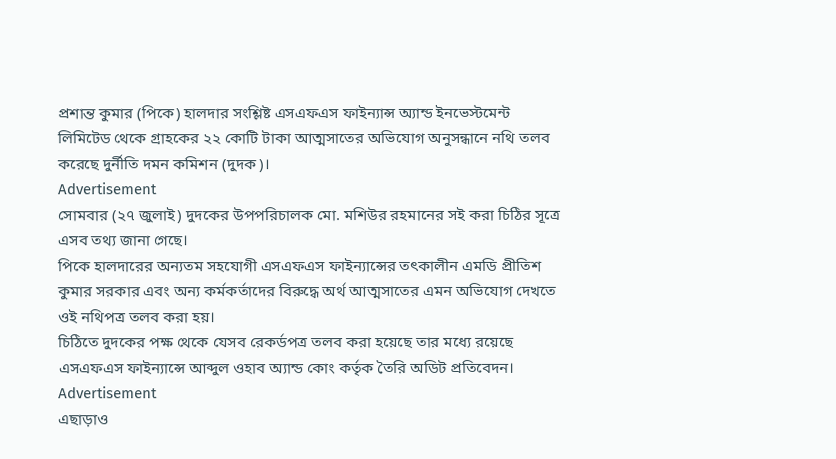প্রশান্ত কুমার (পিকে) হালদার সংশ্লিষ্ট এসএফএস ফাইন্যান্স অ্যান্ড ইনভেস্টমেন্ট লিমিটেড থেকে গ্রাহকের ২২ কোটি টাকা আত্মসাতের অভিযোগ অনুসন্ধানে নথি তলব করেছে দুর্নীতি দমন কমিশন (দুদক)।
Advertisement
সোমবার (২৭ জুলাই) দুদকের উপপরিচালক মো. মশিউর রহমানের সই করা চিঠির সূত্রে এসব তথ্য জানা গেছে।
পিকে হালদারের অন্যতম সহযোগী এসএফএস ফাইন্যান্সের তৎকালীন এমডি প্রীতিশ কুমার সরকার এবং অন্য কর্মকর্তাদের বিরুদ্ধে অর্থ আত্মসাতের এমন অভিযোগ দেখতে ওই নথিপত্র তলব করা হয়।
চিঠিতে দুদকের পক্ষ থেকে যেসব রেকর্ডপত্র তলব করা হয়েছে তার মধ্যে রয়েছে এসএফএস ফাইন্যান্সে আব্দুল ওহাব অ্যান্ড কোং কর্তৃক তৈরি অডিট প্রতিবেদন।
Advertisement
এছাড়াও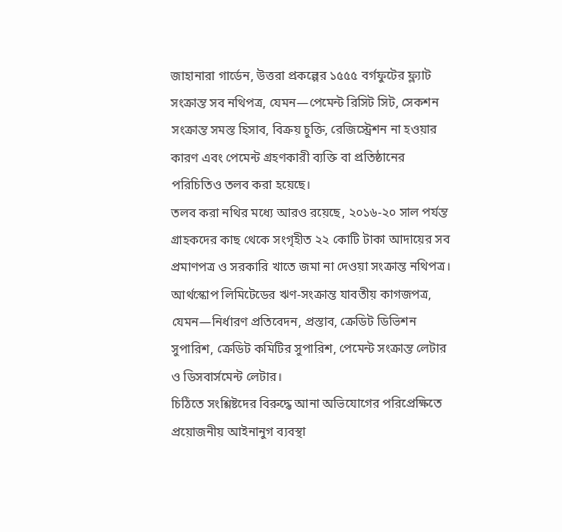জাহানারা গার্ডেন, উত্তরা প্রকল্পের ১৫৫৫ বর্গফুটের ফ্ল্যাট সংক্রান্ত সব নথিপত্র, যেমন—পেমেন্ট রিসিট সিট, সেকশন সংক্রান্ত সমস্ত হিসাব, বিক্রয় চুক্তি, রেজিস্ট্রেশন না হওয়ার কারণ এবং পেমেন্ট গ্রহণকারী ব্যক্তি বা প্রতিষ্ঠানের পরিচিতিও তলব করা হয়েছে।
তলব করা নথির মধ্যে আরও রয়েছে, ২০১৬-২০ সাল পর্যন্ত গ্রাহকদের কাছ থেকে সংগৃহীত ২২ কোটি টাকা আদায়ের সব প্রমাণপত্র ও সরকারি খাতে জমা না দেওয়া সংক্রান্ত নথিপত্র। আর্থস্কোপ লিমিটেডের ঋণ-সংক্রান্ত যাবতীয় কাগজপত্র, যেমন—নির্ধারণ প্রতিবেদন, প্রস্তাব, ক্রেডিট ডিভিশন সুপারিশ, ক্রেডিট কমিটির সুপারিশ, পেমেন্ট সংক্রান্ত লেটার ও ডিসবার্সমেন্ট লেটার।
চিঠিতে সংশ্লিষ্টদের বিরুদ্ধে আনা অভিযোগের পরিপ্রেক্ষিতে প্রয়োজনীয় আইনানুগ ব্যবস্থা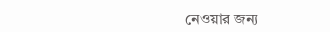নেওয়ার জন্য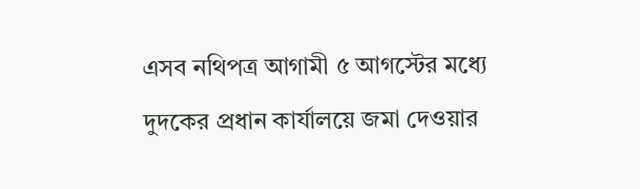এসব নথিপত্র আগামী ৫ আগস্টের মধ্যে দুদকের প্রধান কার্যালয়ে জমা দেওয়ার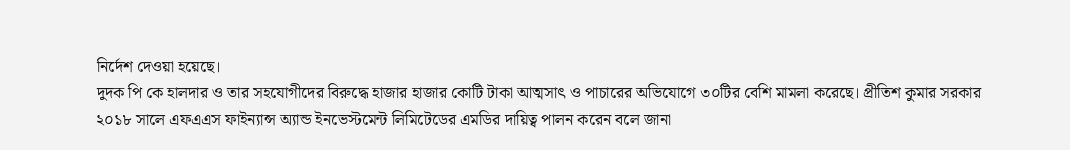নির্দেশ দেওয়া হয়েছে।
দুদক পি কে হালদার ও তার সহযোগীদের বিরুদ্ধে হাজার হাজার কোটি টাকা আত্মসাৎ ও পাচারের অভিযোগে ৩০টির বেশি মামলা করেছে। প্রীতিশ কুমার সরকার ২০১৮ সালে এফএএস ফাইন্যান্স অ্যান্ড ইনভেস্টমেন্ট লিমিটেডের এমডির দায়িত্ব পালন করেন বলে জানা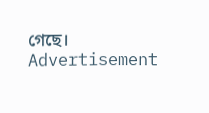গেছে।
Advertisement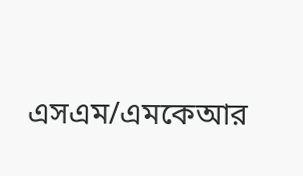এসএম/এমকেআর